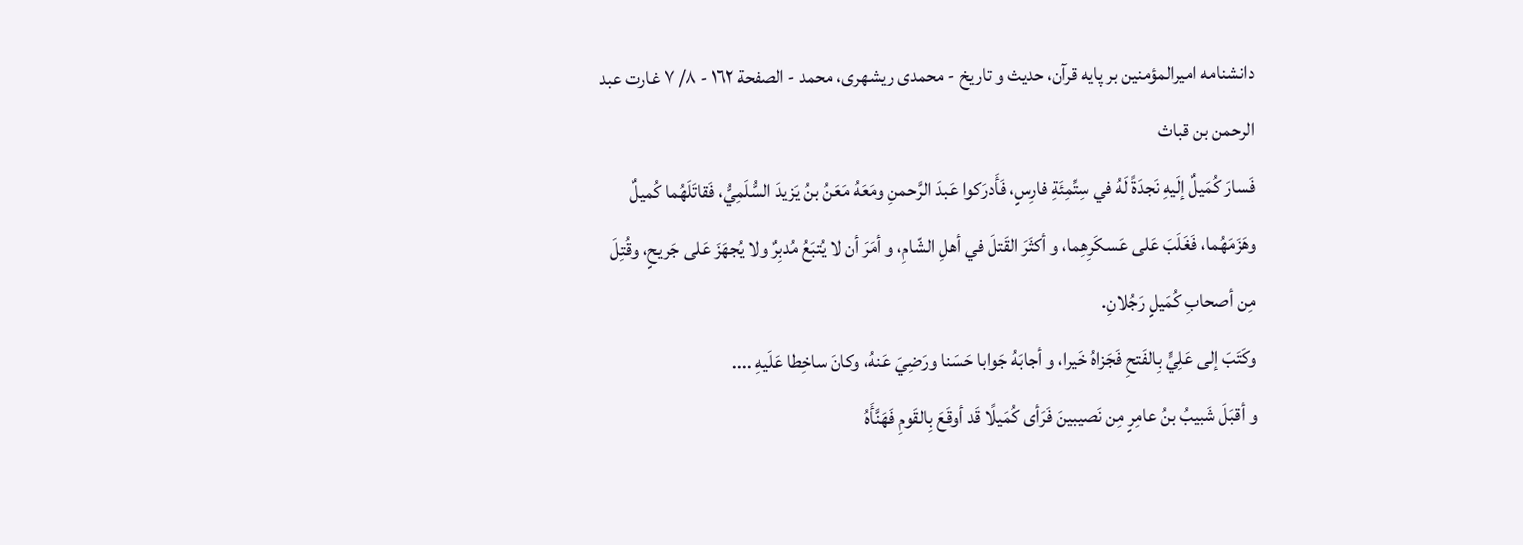دانشنامه اميرالمؤمنين بر پايه قرآن، حديث و تاريخ - محمدی ریشهری، محمد - الصفحة ١٦٢ - ٨/ ٧ غارت عبد الرحمن بن قباث
فَسارَ كُمَيلٌ إلَيهِ نَجدَةً لَهُ في سِتِّمِئَةِ فارِسٍ، فَأَدرَكوا عَبدَ الرَّحمنِ ومَعَهُ مَعَنُ بنُ يَزيدَ السُّلَمِيُّ، فَقاتَلَهُما كُميلٌ وهَزَمَهُما، فَغَلَبَ عَلى عَسكَرِهِما، و أكثَرَ القَتلَ في أهلِ الشّامِ، و أمَرَ أن لا يُتبَعُ مُدبِرٌ ولا يُجهَزَ عَلى جَريحٍ، وقُتِلَ مِن أصحابِ كُمَيلٍ رَجُلانِ.
وكَتَبَ إلى عَلِيٍّ بِالفَتحِ فَجَزاهُ خَيرا، و أجابَهُ جَوابا حَسَنا ورَضِيَ عَنهُ، وكانَ ساخِطا عَلَيهِ ....
و أقبَلَ شَبيبُ بنُ عامِرٍ مِن نَصيبينَ فَرَأى كُمَيلًا قَد أوقَعَ بِالقَومِ فَهَنَّأَهُ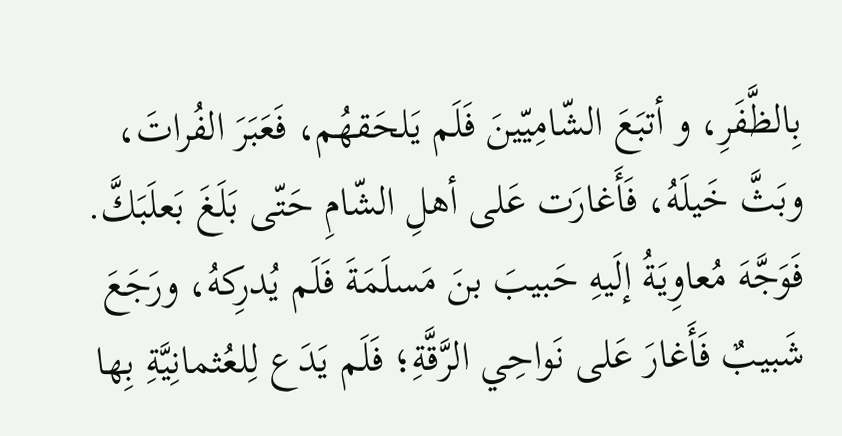بِالظَّفَرِ، و أتبَعَ الشّامِيّينَ فَلَم يَلحَقهُم، فَعَبَرَ الفُراتَ، وبَثَّ خَيلَهُ، فَأَغارَت عَلى أهلِ الشّامِ حَتّى بَلَغَ بَعلَبَكَّ.
فَوَجَّهَ مُعاوِيَةُ إلَيهِ حَبيبَ بنَ مَسلَمَةَ فَلَم يُدرِكهُ، ورَجَعَ شَبيبٌ فَأَغارَ عَلى نَواحِي الرَّقَّةِ؛ فَلَم يَدَع لِلعُثمانِيَّةِ بِها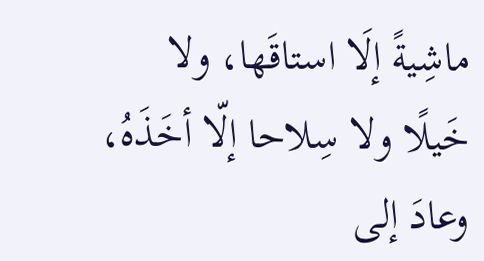ماشِيةً إلَا استاقَها، ولا خَيلًا ولا سِلاحا إلّا أخَذَهُ، وعادَ إلى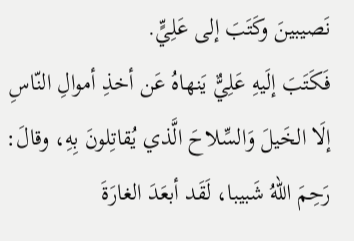نَصيبينَ وكَتَبَ إلى عَلِيٍّ.
فَكَتَبَ إلَيهِ عَلِيٌّ يَنهاهُ عَن أخذِ أموالِ النّاسِ إلَا الخَيلَ وَالسِّلاحَ الَّذي يُقاتِلونَ بِهِ، وقالَ: رَحِمَ اللّهُ شَبيبا، لَقَد أبعَدَ الغارَةَ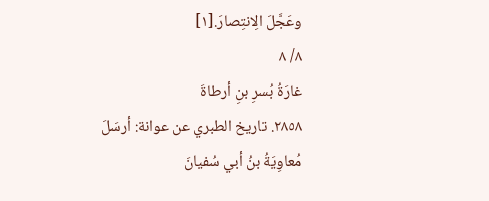وعَجَّلَ الِانتِصارَ.[١]
٨/ ٨
غارَةُ بُسرِ بنِ أرطاةَ
٢٨٥٨. تاريخ الطبري عن عوانة: أرسَلَ مُعاوِيَةُ بنُ أبي سُفيانَ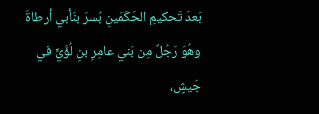بَعدَ تَحكيمِ الحَكَمَينِ بُسرَ بنَأبي أرطاةَ وهُوَ رَجُلٌ مِن بَني عامِرِ بنِ لُؤَيٍّ في جَيشٍ،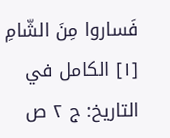فَساروا مِنَ الشّامِ
[١] الكامل في التاريخ: ج ٢ ص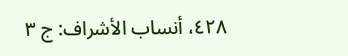٤٢٨، أنساب الأشراف: ج ٣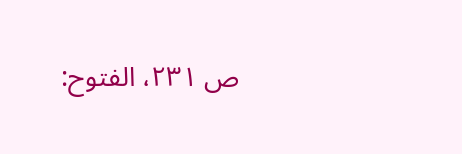ص ٢٣١، الفتوح: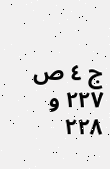ج ٤ ص ٢٢٧ و ٢٢٨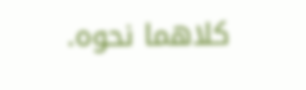كلاهما نحوه.